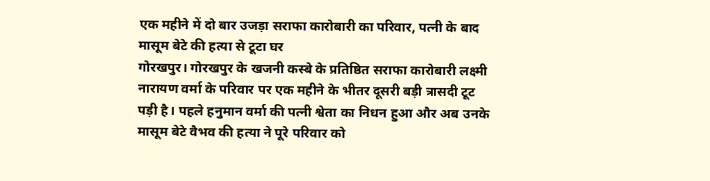एक महीने में दो बार उजड़ा सराफा कारोबारी का परिवार, पत्नी के बाद मासूम बेटे की हत्या से टूटा घर
गोरखपुर। गोरखपुर के खजनी कस्बे के प्रतिष्ठित सराफा कारोबारी लक्ष्मी नारायण वर्मा के परिवार पर एक महीने के भीतर दूसरी बड़ी त्रासदी टूट पड़ी है। पहले हनुमान वर्मा की पत्नी श्वेता का निधन हुआ और अब उनके मासूम बेटे वैभव की हत्या ने पूरे परिवार को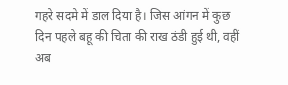गहरे सदमे में डाल दिया है। जिस आंगन में कुछ दिन पहले बहू की चिता की राख ठंडी हुई थी, वहीं अब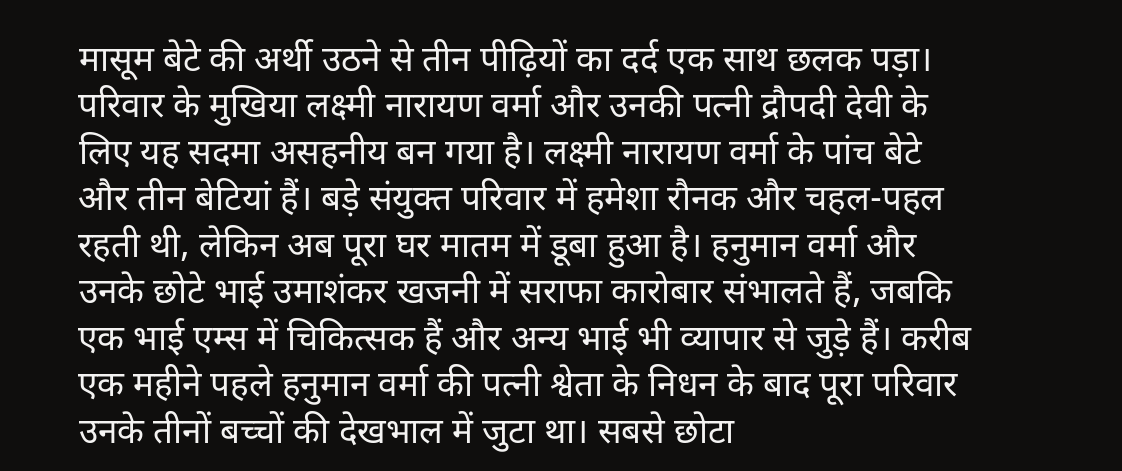मासूम बेटे की अर्थी उठने से तीन पीढ़ियों का दर्द एक साथ छलक पड़ा। परिवार के मुखिया लक्ष्मी नारायण वर्मा और उनकी पत्नी द्रौपदी देवी के लिए यह सदमा असहनीय बन गया है। लक्ष्मी नारायण वर्मा के पांच बेटे और तीन बेटियां हैं। बड़े संयुक्त परिवार में हमेशा रौनक और चहल-पहल रहती थी, लेकिन अब पूरा घर मातम में डूबा हुआ है। हनुमान वर्मा और उनके छोटे भाई उमाशंकर खजनी में सराफा कारोबार संभालते हैं, जबकि एक भाई एम्स में चिकित्सक हैं और अन्य भाई भी व्यापार से जुड़े हैं। करीब एक महीने पहले हनुमान वर्मा की पत्नी श्वेता के निधन के बाद पूरा परिवार उनके तीनों बच्चों की देखभाल में जुटा था। सबसे छोटा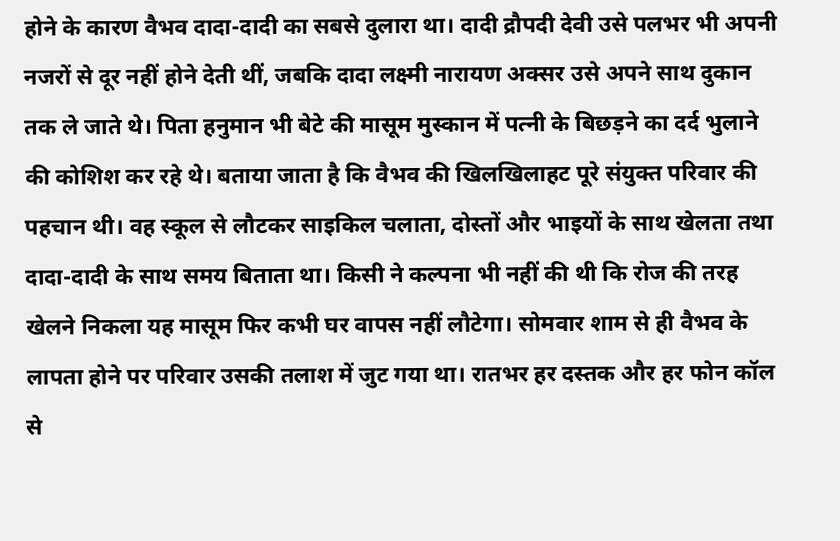होने के कारण वैभव दादा-दादी का सबसे दुलारा था। दादी द्रौपदी देवी उसे पलभर भी अपनी नजरों से दूर नहीं होने देती थीं, जबकि दादा लक्ष्मी नारायण अक्सर उसे अपने साथ दुकान तक ले जाते थे। पिता हनुमान भी बेटे की मासूम मुस्कान में पत्नी के बिछड़ने का दर्द भुलाने की कोशिश कर रहे थे। बताया जाता है कि वैभव की खिलखिलाहट पूरे संयुक्त परिवार की पहचान थी। वह स्कूल से लौटकर साइकिल चलाता, दोस्तों और भाइयों के साथ खेलता तथा दादा-दादी के साथ समय बिताता था। किसी ने कल्पना भी नहीं की थी कि रोज की तरह खेलने निकला यह मासूम फिर कभी घर वापस नहीं लौटेगा। सोमवार शाम से ही वैभव के लापता होने पर परिवार उसकी तलाश में जुट गया था। रातभर हर दस्तक और हर फोन कॉल से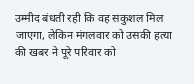उम्मीद बंधती रही कि वह सकुशल मिल जाएगा, लेकिन मंगलवार को उसकी हत्या की खबर ने पूरे परिवार को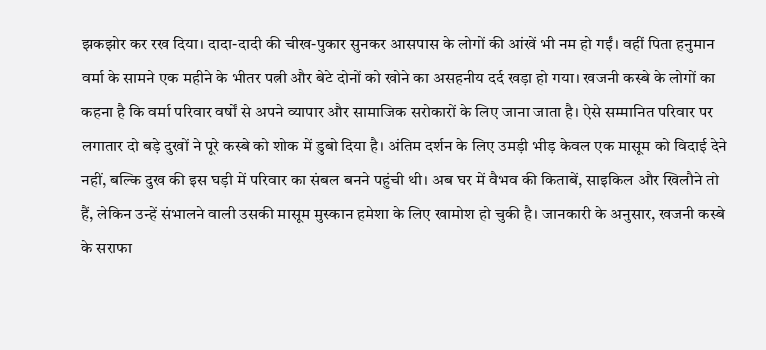झकझोर कर रख दिया। दादा-दादी की चीख-पुकार सुनकर आसपास के लोगों की आंखें भी नम हो गईं। वहीं पिता हनुमान वर्मा के सामने एक महीने के भीतर पत्नी और बेटे दोनों को खोने का असहनीय दर्द खड़ा हो गया। खजनी कस्बे के लोगों का कहना है कि वर्मा परिवार वर्षों से अपने व्यापार और सामाजिक सरोकारों के लिए जाना जाता है। ऐसे सम्मानित परिवार पर लगातार दो बड़े दुखों ने पूरे कस्बे को शोक में डुबो दिया है। अंतिम दर्शन के लिए उमड़ी भीड़ केवल एक मासूम को विदाई देने नहीं, बल्कि दुख की इस घड़ी में परिवार का संबल बनने पहुंची थी। अब घर में वैभव की किताबें, साइकिल और खिलौने तो हैं, लेकिन उन्हें संभालने वाली उसकी मासूम मुस्कान हमेशा के लिए खामोश हो चुकी है। जानकारी के अनुसार, खजनी कस्बे के सराफा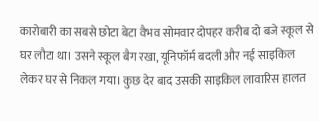कारोबारी का सबसे छोटा बेटा वैभव सोमवार दोपहर करीब दो बजे स्कूल से घर लौटा था। उसने स्कूल बैग रखा, यूनिफॉर्म बदली और नई साइकिल लेकर घर से निकल गया। कुछ देर बाद उसकी साइकिल लावारिस हालत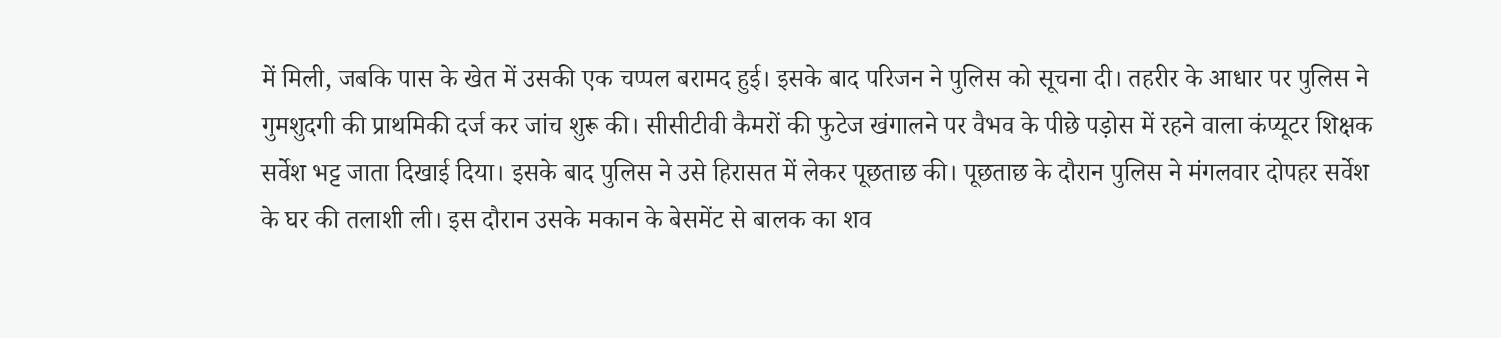में मिली, जबकि पास के खेत में उसकी एक चप्पल बरामद हुई। इसके बाद परिजन ने पुलिस को सूचना दी। तहरीर के आधार पर पुलिस ने गुमशुदगी की प्राथमिकी दर्ज कर जांच शुरू की। सीसीटीवी कैमरों की फुटेज खंगालने पर वैभव के पीछे पड़ोस में रहने वाला कंप्यूटर शिक्षक सर्वेश भट्ट जाता दिखाई दिया। इसके बाद पुलिस ने उसे हिरासत में लेकर पूछताछ की। पूछताछ के दौरान पुलिस ने मंगलवार दोपहर सर्वेश के घर की तलाशी ली। इस दौरान उसके मकान के बेसमेंट से बालक का शव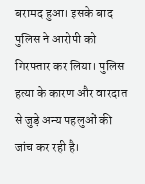बरामद हुआ। इसके बाद पुलिस ने आरोपी को गिरफ्तार कर लिया। पुलिस हत्या के कारण और वारदात से जुड़े अन्य पहलुओं की जांच कर रही है।